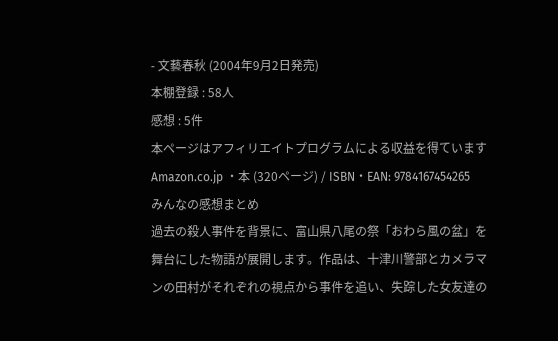- 文藝春秋 (2004年9月2日発売)
本棚登録 : 58人
感想 : 5件
本ページはアフィリエイトプログラムによる収益を得ています
Amazon.co.jp ・本 (320ページ) / ISBN・EAN: 9784167454265
みんなの感想まとめ
過去の殺人事件を背景に、富山県八尾の祭「おわら風の盆」を舞台にした物語が展開します。作品は、十津川警部とカメラマンの田村がそれぞれの視点から事件を追い、失踪した女友達の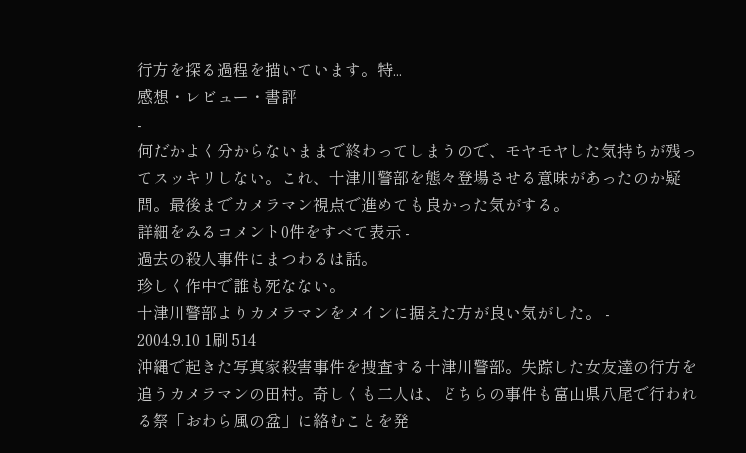行方を探る過程を描いています。特...
感想・レビュー・書評
-
何だかよく分からないままで終わってしまうので、モヤモヤした気持ちが残ってスッキリしない。これ、十津川警部を態々登場させる意味があったのか疑問。最後までカメラマン視点で進めても良かった気がする。
詳細をみるコメント0件をすべて表示 -
過去の殺人事件にまつわるは話。
珍しく作中で誰も死なない。
十津川警部よりカメラマンをメインに据えた方が良い気がした。 -
2004.9.10 1刷 514
沖縄で起きた写真家殺害事件を捜査する十津川警部。失踪した女友達の行方を追うカメラマンの田村。奇しくも二人は、どちらの事件も富山県八尾で行われる祭「おわら風の盆」に絡むことを発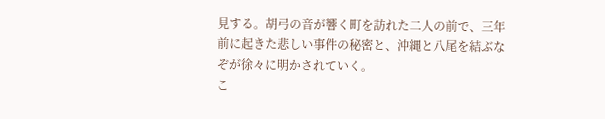見する。胡弓の音が響く町を訪れた二人の前で、三年前に起きた悲しい事件の秘密と、沖縄と八尾を結ぶなぞが徐々に明かされていく。
こ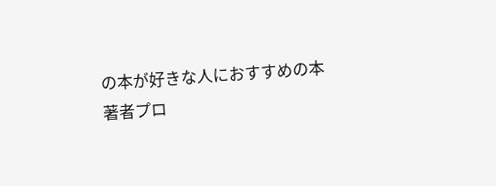の本が好きな人におすすめの本
著者プロ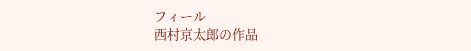フィール
西村京太郎の作品